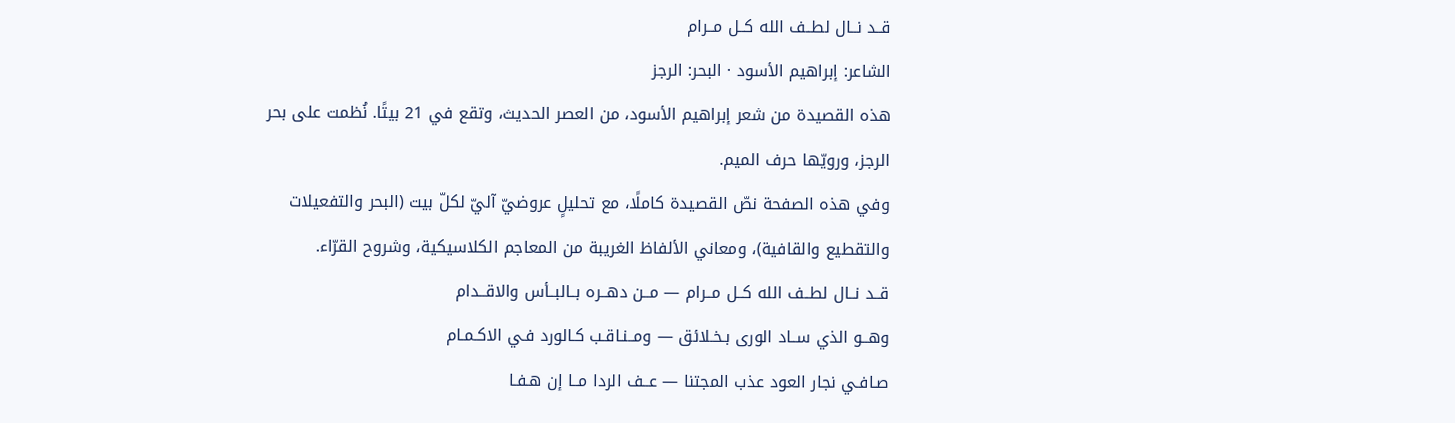قــد نــال لطــف الله كــل مــرام
الشاعر: إبراهيم الأسود · البحر: الرجز
هذه القصيدة من شعر إبراهيم الأسود، من العصر الحديث، وتقع في 21 بيتًا. نُظمت على بحر الرجز، ورويّها حرف الميم.
وفي هذه الصفحة نصّ القصيدة كاملًا، مع تحليلٍ عروضيّ آليّ لكلّ بيت (البحر والتفعيلات والتقطيع والقافية)، ومعاني الألفاظ الغريبة من المعاجم الكلاسيكية، وشروح القرّاء.
قــد نــال لطــف الله كــل مــرام — مــن دهــره بــالبــأس والاقــدام
وهــو الذي ســاد الورى بـخـلائق — ومــنـاقـب كـالورد فـي الاكـمـام
صـافـي نجار العود عذب المجتنا — عــف الردا مــا إن هـفـا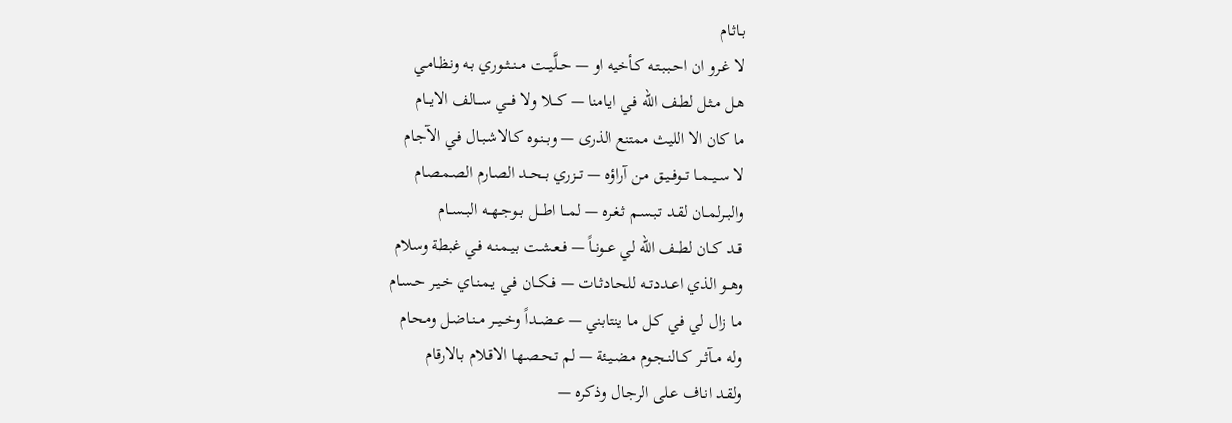بـاثـام
لا غـرو ان احـبـبـتـه كـأخيه او — حــلَّيــت مــنــثــوري بـه ونـظـامـي
هـل مـثـل لطـف الله فـي ايـامنا — كـــلا ولا فـــي ســـالف الايـــام
ما كان الا الليث ممتنع الذرى — وبــنـوه كـالاشـبـال فـي الآجـام
لا ســيــمــا تــوفــيـق مـن آراؤه — تــزري بــحــد الصـارم الصـمـصـام
والبــرلمــان لقـد تـبـسـم ثـغـره — لمـــا اطـــل بــوجــهــه البــســام
قــد كــان لطــف الله لي عــونــاً — فـعـشـت بـيـمـنـه فـي غبطة وسلام
وهــو الذي اعــددتــه للحـادثـات — فــكــان فـي يـمـنـاي خـيـر حـسـام
مـا زال لي فـي كـل مـا ينتابني — عــضــداً وخــيــر مــنـاضـل ومـحـام
وله مــآثــر كــالنــجـوم مـضـيـئة — لم تـحـصـهـا الاقـلام بـالارقام
ولقـد انـاف عـلى الرجـال وذكره —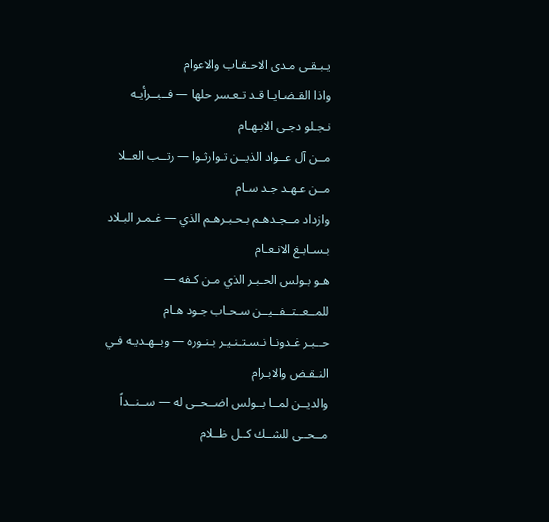يـبـقـى مـدى الاحـقـاب والاعوام
واذا القـضـايـا قـد تـعـسر حلها — فــبــرأيـه نـجـلو دجـى الابـهـام
مــن آل عــواد الذيــن تـوارثـوا — رتــب العــلا مــن عـهـد جـد سـام
وازداد مــجـدهـم بـحـبـرهـم الذي — غـمـر البـلاد بـسـابـغ الانـعـام
هـو بـولس الحـبـر الذي مـن كـفه — للمــعــتــفــيــن سـحـاب جـود هـام
حــبـر غـدونـا نـسـتـنـيـر بـنـوره — وبــهـديـه فـي النـقـض والابـرام
والديــن لمــا بــولس اضــحــى له — ســنــداً مــحــى للشــك كــل ظــلام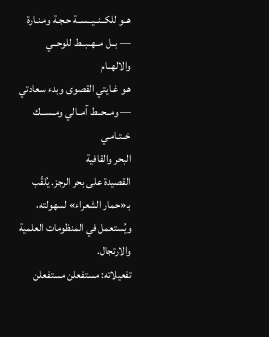هــو للكــنــيــســة حـجـة ومـنـارة — بــل مــهــبــط للوحــي والالهــام
هـو غـايتي القصوى وبدء سعادتي — ومــحــط آمــالي ومــســك خــتـامـي
البحر والقافية
القصيدة على بحر الرجز. يُلقّب بـ«حمار الشعراء» لسهولته، ويُستعمل في المنظومات العلمية والارتجال.
تفعيلاته: مستفعلن مستفعلن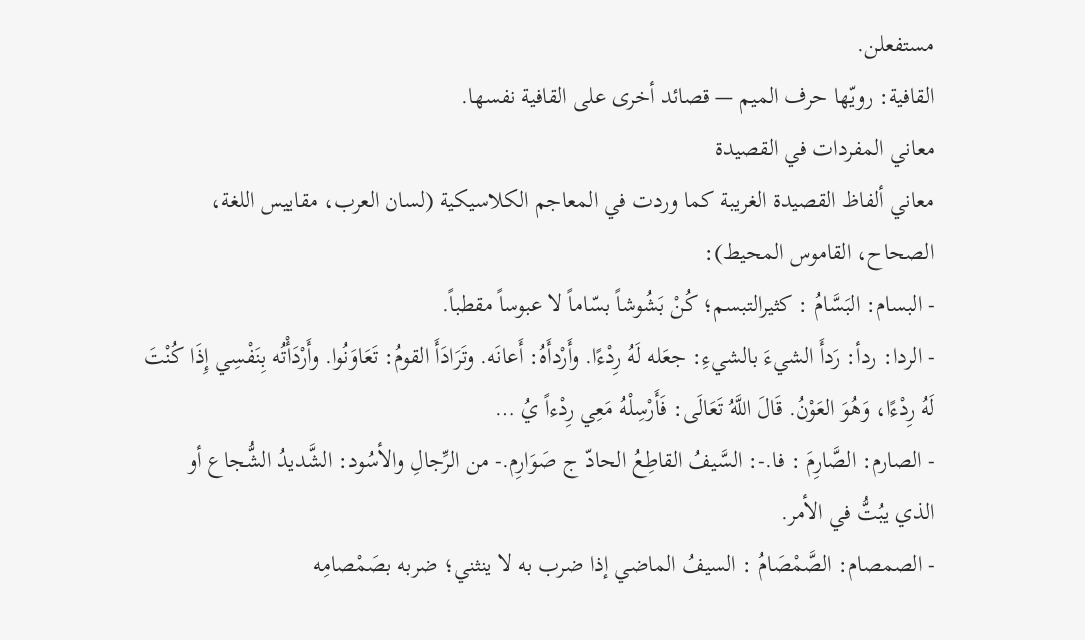مستفعلن.
القافية: رويّها حرف الميم — قصائد أخرى على القافية نفسها.
معاني المفردات في القصيدة
معاني ألفاظ القصيدة الغريبة كما وردت في المعاجم الكلاسيكية (لسان العرب، مقاييس اللغة، الصحاح، القاموس المحيط):
- البسام: البَسَّامُ : كثيرالتبسم؛ كُنْ بَشُوشاً بسّاماً لا عبوساً مقطباً.
- الردا: ردأ: رَدأَ الشيءَ بالشيءِ: جعَله لَهُ رِدْءًا. وأَرْدأَهُ: أَعانَه. وتَرَادَأَ القومُ: تَعَاوَنُوا. وأَرْدَأْتُه بِنَفْسِي إِذَا كُنْتَ لَهُ رِدْءًا، وَهُوَ العَوْنُ. قَالَ اللَّهُ تَعَالَى: فَأَرْسِلْهُ مَعِي رِدْءاً يُ …
- الصارم: الصَّارِمَ : فا.-: السَّيفُ القاطِعُ الحادّ ج صَوَارِم.- من الرِّجالِ والأسُود: الشَّديدُ الشُّجاع أو الذي يبُتُّ في الأمر.
- الصمصام: الصَّمْصَامُ : السيفُ الماضي إذا ضرب به لا ينثني؛ ضربه بصَمْصامِه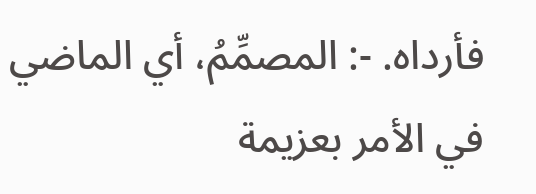فأرداه. -: المصمِّمُ، أي الماضي في الأمر بعزيمة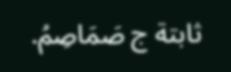ثابتة ج صَمَاصِمُ.